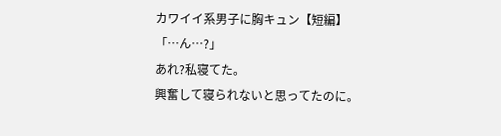カワイイ系男子に胸キュン【短編】
「…ん…?」
あれ?私寝てた。
興奮して寝られないと思ってたのに。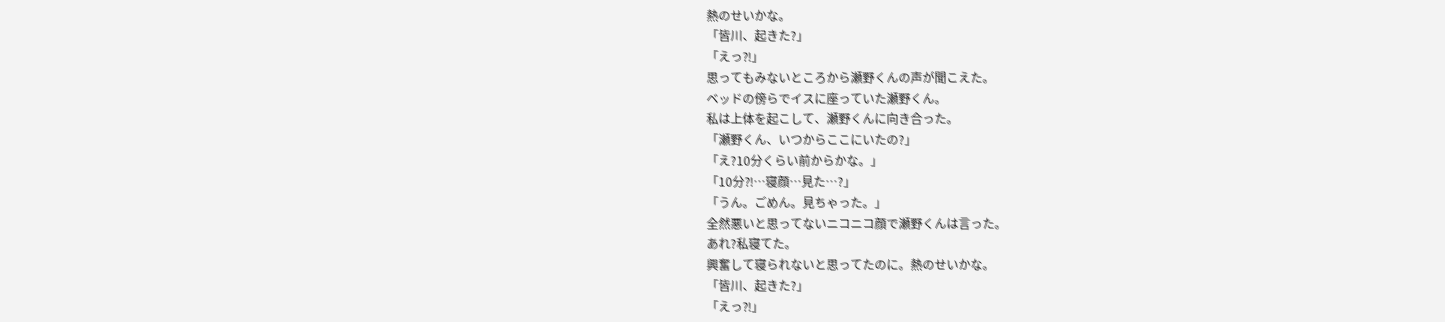熱のせいかな。
「皆川、起きた?」
「えっ⁈」
思ってもみないところから瀬野くんの声が聞こえた。
ベッドの傍らでイスに座っていた瀬野くん。
私は上体を起こして、瀬野くんに向き合った。
「瀬野くん、いつからここにいたの?」
「え?10分くらい前からかな。」
「10分⁈…寝顔…見た…?」
「うん。ごめん。見ちゃった。」
全然悪いと思ってないニコニコ顔で瀬野くんは言った。
あれ?私寝てた。
興奮して寝られないと思ってたのに。熱のせいかな。
「皆川、起きた?」
「えっ⁈」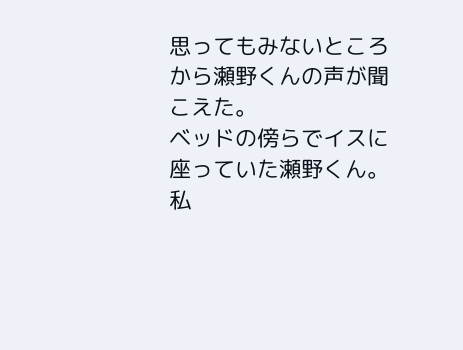思ってもみないところから瀬野くんの声が聞こえた。
ベッドの傍らでイスに座っていた瀬野くん。
私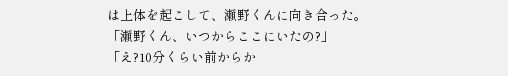は上体を起こして、瀬野くんに向き合った。
「瀬野くん、いつからここにいたの?」
「え?10分くらい前からか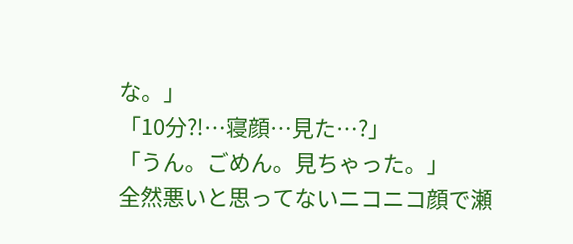な。」
「10分⁈…寝顔…見た…?」
「うん。ごめん。見ちゃった。」
全然悪いと思ってないニコニコ顔で瀬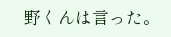野くんは言った。